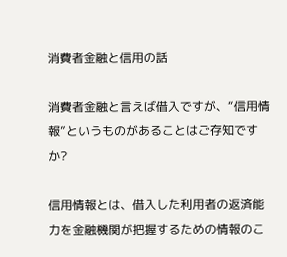消費者金融と信用の話

消費者金融と言えば借入ですが、“信用情報”というものがあることはご存知ですか?

信用情報とは、借入した利用者の返済能力を金融機関が把握するための情報のこ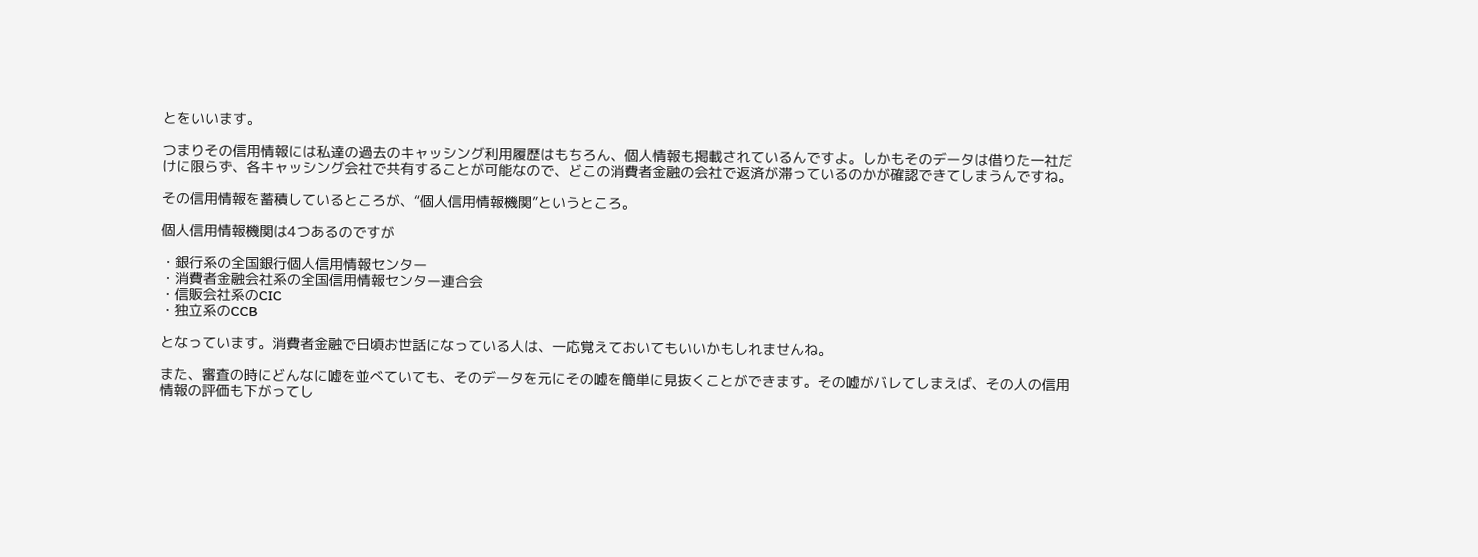とをいいます。

つまりその信用情報には私達の過去のキャッシング利用履歴はもちろん、個人情報も掲載されているんですよ。しかもそのデータは借りた一社だけに限らず、各キャッシング会社で共有することが可能なので、どこの消費者金融の会社で返済が滞っているのかが確認できてしまうんですね。

その信用情報を蓄積しているところが、“個人信用情報機関”というところ。

個人信用情報機関は4つあるのですが

・銀行系の全国銀行個人信用情報センター
・消費者金融会社系の全国信用情報センター連合会
・信販会社系のCIC
・独立系のCCB

となっています。消費者金融で日頃お世話になっている人は、一応覚えておいてもいいかもしれませんね。

また、審査の時にどんなに嘘を並べていても、そのデータを元にその嘘を簡単に見抜くことができます。その嘘がバレてしまえば、その人の信用情報の評価も下がってし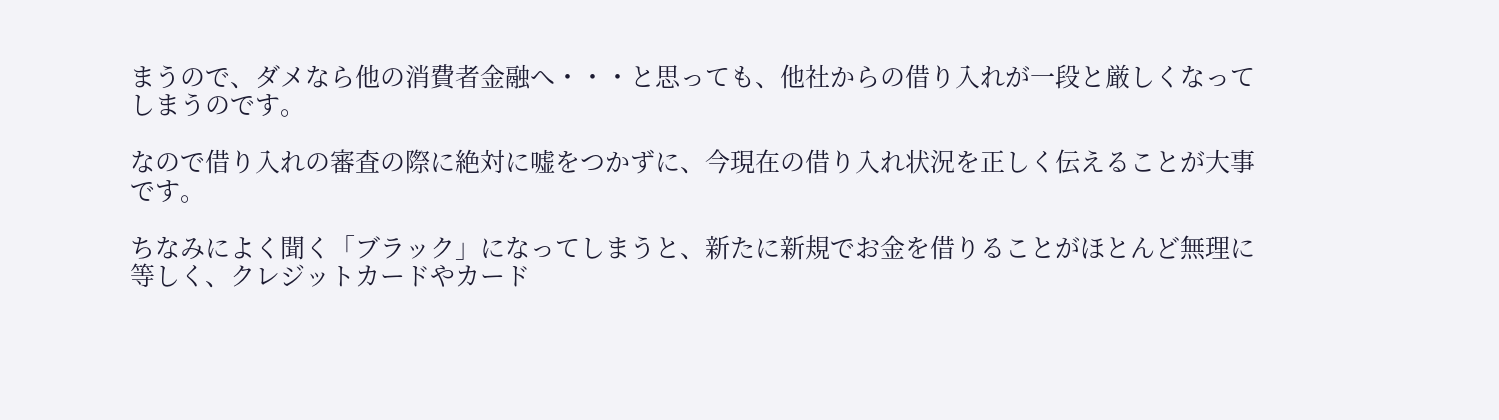まうので、ダメなら他の消費者金融へ・・・と思っても、他社からの借り入れが一段と厳しくなってしまうのです。

なので借り入れの審査の際に絶対に嘘をつかずに、今現在の借り入れ状況を正しく伝えることが大事です。

ちなみによく聞く「ブラック」になってしまうと、新たに新規でお金を借りることがほとんど無理に等しく、クレジットカードやカード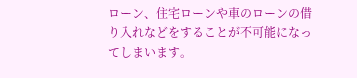ローン、住宅ローンや車のローンの借り入れなどをすることが不可能になってしまいます。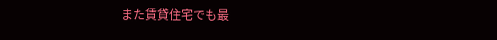また賃貸住宅でも最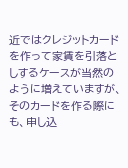近ではクレジットカードを作って家賃を引落としするケースが当然のように増えていますが、そのカードを作る際にも、申し込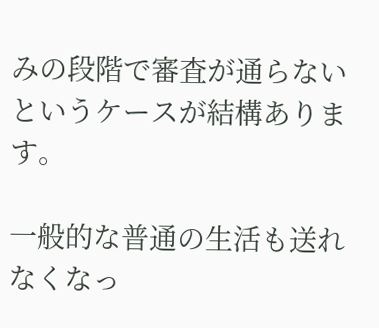みの段階で審査が通らないというケースが結構あります。

一般的な普通の生活も送れなくなっ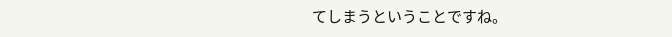てしまうということですね。